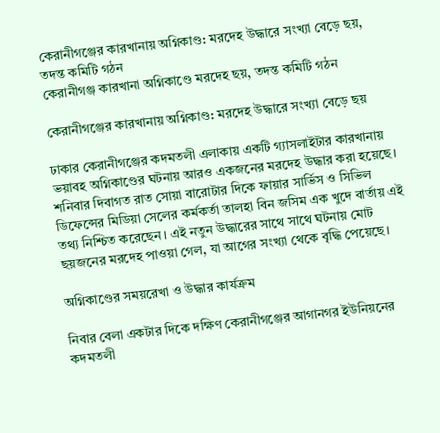কেরানীগঞ্জের কারখানায় অগ্নিকাণ্ড: মরদেহ উদ্ধারে সংখ্যা বেড়ে ছয়, তদন্ত কমিটি গঠন
কেরানীগঞ্জ কারখানা অগ্নিকাণ্ডে মরদেহ ছয়, তদন্ত কমিটি গঠন

কেরানীগঞ্জের কারখানায় অগ্নিকাণ্ড: মরদেহ উদ্ধারে সংখ্যা বেড়ে ছয়

ঢাকার কেরানীগঞ্জের কদমতলী এলাকায় একটি গ্যাসলাইটার কারখানায় ভয়াবহ অগ্নিকাণ্ডের ঘটনায় আরও একজনের মরদেহ উদ্ধার করা হয়েছে। শনিবার দিবাগত রাত সোয়া বারোটার দিকে ফায়ার সার্ভিস ও সিভিল ডিফেন্সের মিডিয়া সেলের কর্মকর্তা তালহা বিন জসিম এক খুদে বার্তায় এই তথ্য নিশ্চিত করেছেন। এই নতুন উদ্ধারের সাথে সাথে ঘটনায় মোট ছয়জনের মরদেহ পাওয়া গেল, যা আগের সংখ্যা থেকে বৃদ্ধি পেয়েছে।

অগ্নিকাণ্ডের সময়রেখা ও উদ্ধার কার্যক্রম

নিবার বেলা একটার দিকে দক্ষিণ কেরানীগঞ্জের আগানগর ইউনিয়নের কদমতলী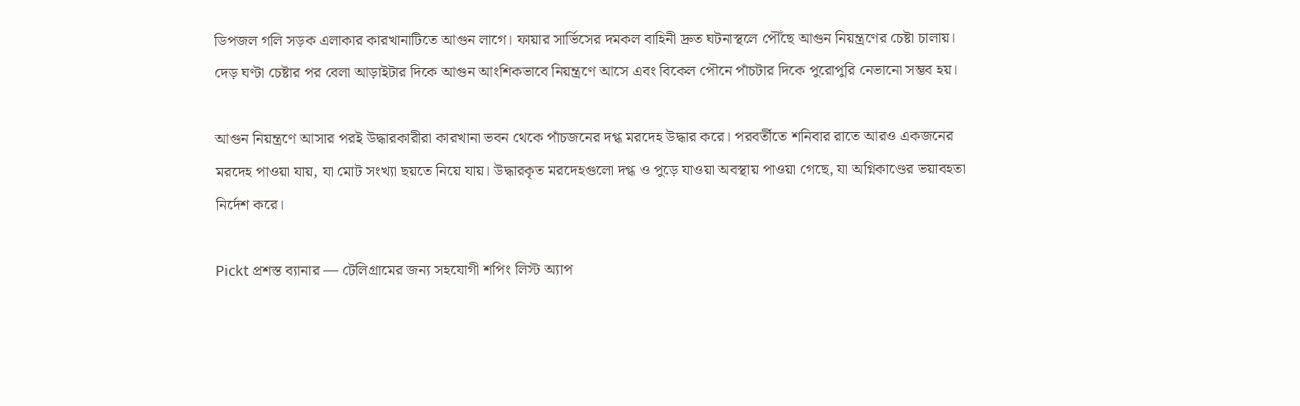ডিপজল গলি সড়ক এলাকার কারখানাটিতে আগুন লাগে। ফায়ার সার্ভিসের দমকল বাহিনী দ্রুত ঘটনাস্থলে পৌঁছে আগুন নিয়ন্ত্রণের চেষ্টা চালায়। দেড় ঘণ্টা চেষ্টার পর বেলা আড়াইটার দিকে আগুন আংশিকভাবে নিয়ন্ত্রণে আসে এবং বিকেল পৌনে পাঁচটার দিকে পুরোপুরি নেভানো সম্ভব হয়।

আগুন নিয়ন্ত্রণে আসার পরই উদ্ধারকারীরা কারখানা ভবন থেকে পাঁচজনের দগ্ধ মরদেহ উদ্ধার করে। পরবর্তীতে শনিবার রাতে আরও একজনের মরদেহ পাওয়া যায়, যা মোট সংখ্যা ছয়তে নিয়ে যায়। উদ্ধারকৃত মরদেহগুলো দগ্ধ ও পুড়ে যাওয়া অবস্থায় পাওয়া গেছে, যা অগ্নিকাণ্ডের ভয়াবহতা নির্দেশ করে।

Pickt প্রশস্ত ব্যানার — টেলিগ্রামের জন্য সহযোগী শপিং লিস্ট অ্যাপ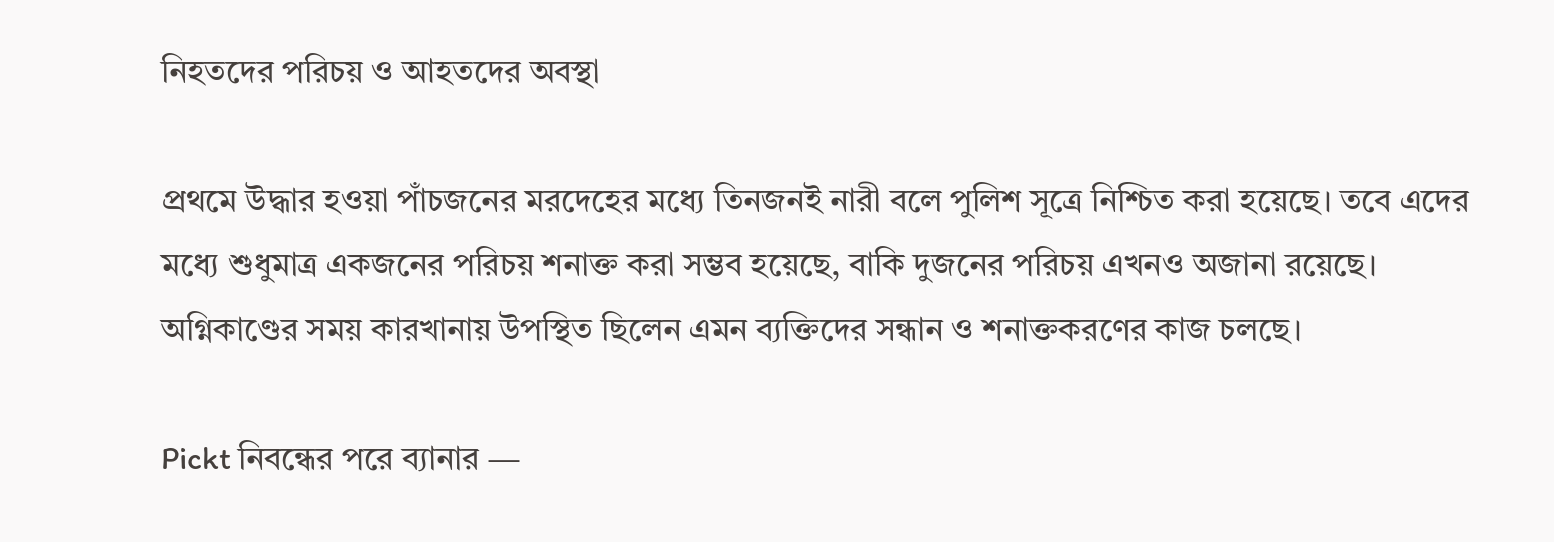নিহতদের পরিচয় ও আহতদের অবস্থা

প্রথমে উদ্ধার হওয়া পাঁচজনের মরদেহের মধ্যে তিনজনই নারী বলে পুলিশ সূত্রে নিশ্চিত করা হয়েছে। তবে এদের মধ্যে শুধুমাত্র একজনের পরিচয় শনাক্ত করা সম্ভব হয়েছে, বাকি দুজনের পরিচয় এখনও অজানা রয়েছে। অগ্নিকাণ্ডের সময় কারখানায় উপস্থিত ছিলেন এমন ব্যক্তিদের সন্ধান ও শনাক্তকরণের কাজ চলছে।

Pickt নিবন্ধের পরে ব্যানার —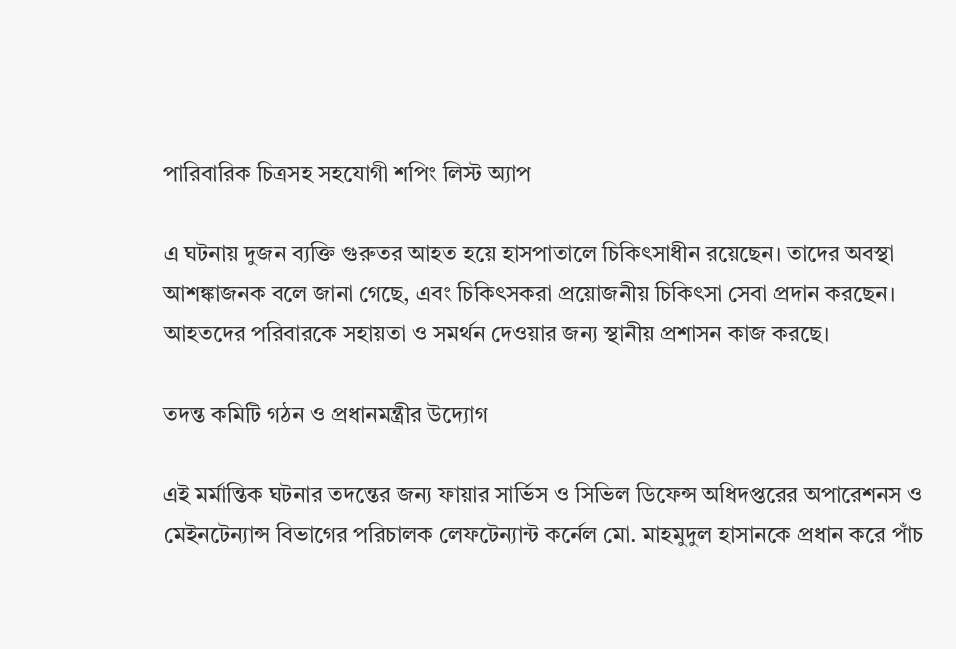পারিবারিক চিত্রসহ সহযোগী শপিং লিস্ট অ্যাপ

এ ঘটনায় দুজন ব্যক্তি গুরুতর আহত হয়ে হাসপাতালে চিকিৎসাধীন রয়েছেন। তাদের অবস্থা আশঙ্কাজনক বলে জানা গেছে, এবং চিকিৎসকরা প্রয়োজনীয় চিকিৎসা সেবা প্রদান করছেন। আহতদের পরিবারকে সহায়তা ও সমর্থন দেওয়ার জন্য স্থানীয় প্রশাসন কাজ করছে।

তদন্ত কমিটি গঠন ও প্রধানমন্ত্রীর উদ্যোগ

এই মর্মান্তিক ঘটনার তদন্তের জন্য ফায়ার সার্ভিস ও সিভিল ডিফেন্স অধিদপ্তরের অপারেশনস ও মেইনটেন্যান্স বিভাগের পরিচালক লেফটেন্যান্ট কর্নেল মো. মাহমুদুল হাসানকে প্রধান করে পাঁচ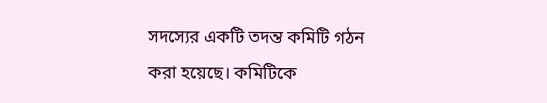সদস্যের একটি তদন্ত কমিটি গঠন করা হয়েছে। কমিটিকে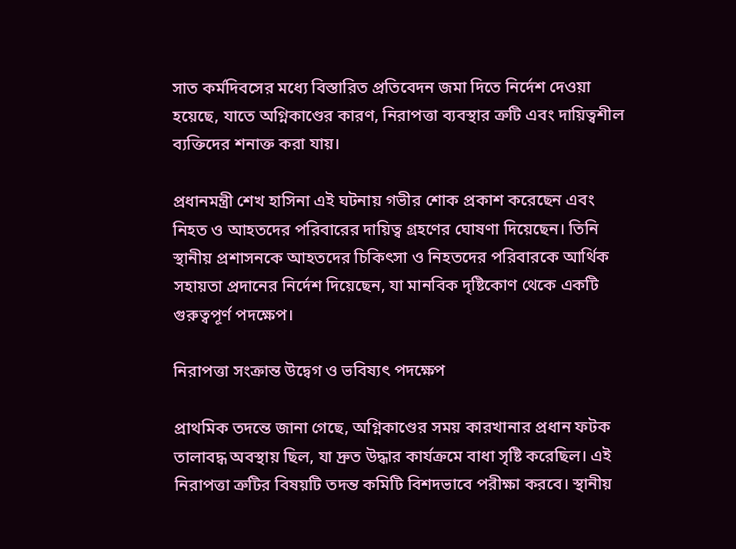সাত কর্মদিবসের মধ্যে বিস্তারিত প্রতিবেদন জমা দিতে নির্দেশ দেওয়া হয়েছে, যাতে অগ্নিকাণ্ডের কারণ, নিরাপত্তা ব্যবস্থার ত্রুটি এবং দায়িত্বশীল ব্যক্তিদের শনাক্ত করা যায়।

প্রধানমন্ত্রী শেখ হাসিনা এই ঘটনায় গভীর শোক প্রকাশ করেছেন এবং নিহত ও আহতদের পরিবারের দায়িত্ব গ্রহণের ঘোষণা দিয়েছেন। তিনি স্থানীয় প্রশাসনকে আহতদের চিকিৎসা ও নিহতদের পরিবারকে আর্থিক সহায়তা প্রদানের নির্দেশ দিয়েছেন, যা মানবিক দৃষ্টিকোণ থেকে একটি গুরুত্বপূর্ণ পদক্ষেপ।

নিরাপত্তা সংক্রান্ত উদ্বেগ ও ভবিষ্যৎ পদক্ষেপ

প্রাথমিক তদন্তে জানা গেছে, অগ্নিকাণ্ডের সময় কারখানার প্রধান ফটক তালাবদ্ধ অবস্থায় ছিল, যা দ্রুত উদ্ধার কার্যক্রমে বাধা সৃষ্টি করেছিল। এই নিরাপত্তা ত্রুটির বিষয়টি তদন্ত কমিটি বিশদভাবে পরীক্ষা করবে। স্থানীয়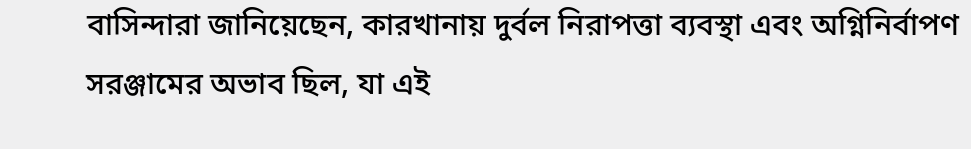বাসিন্দারা জানিয়েছেন, কারখানায় দুর্বল নিরাপত্তা ব্যবস্থা এবং অগ্নিনির্বাপণ সরঞ্জামের অভাব ছিল, যা এই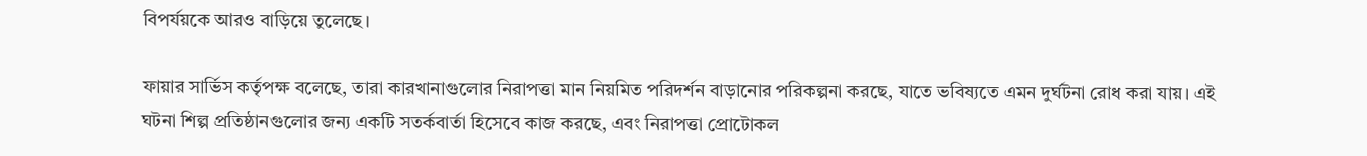বিপর্যয়কে আরও বাড়িয়ে তুলেছে।

ফায়ার সার্ভিস কর্তৃপক্ষ বলেছে, তারা কারখানাগুলোর নিরাপত্তা মান নিয়মিত পরিদর্শন বাড়ানোর পরিকল্পনা করছে, যাতে ভবিষ্যতে এমন দুর্ঘটনা রোধ করা যায়। এই ঘটনা শিল্প প্রতিষ্ঠানগুলোর জন্য একটি সতর্কবার্তা হিসেবে কাজ করছে, এবং নিরাপত্তা প্রোটোকল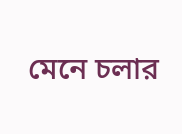মেনে চলার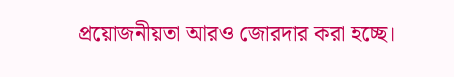প্রয়োজনীয়তা আরও জোরদার করা হচ্ছে।